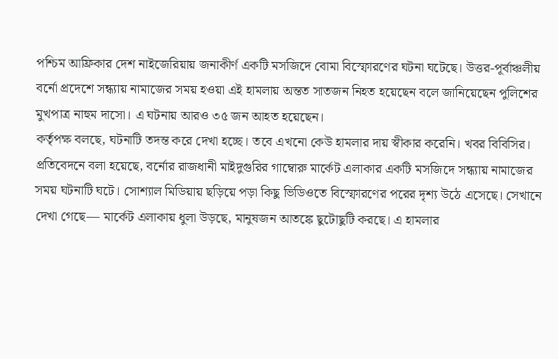পশ্চিম আফ্রিকার দেশ নাইজেরিয়ায় জনাকীর্ণ একটি মসজিদে বোমা বিস্ফোরণের ঘটনা ঘটেছে। উত্তর-পূর্বাঞ্চলীয় বর্নো প্রদেশে সন্ধ্যায় নামাজের সময় হওয়া এই হামলায় অন্তত সাতজন নিহত হয়েছেন বলে জানিয়েছেন পুলিশের মুখপাত্র নাহুম দাসো। এ ঘটনায় আরও ৩৫ জন আহত হয়েছেন।
কর্তৃপক্ষ বলছে, ঘটনাটি তদন্ত করে দেখা হচ্ছে। তবে এখনো কেউ হামলার দায় স্বীকার করেনি। খবর বিবিসির।
প্রতিবেদনে বলা হয়েছে, বর্নোর রাজধানী মাইদুগুরির গাম্বোরু মার্কেট এলাকার একটি মসজিদে সন্ধ্যায় নামাজের সময় ঘটনাটি ঘটে। সোশ্যাল মিডিয়ায় ছড়িয়ে পড়া কিছু ভিডিওতে বিস্ফোরণের পরের দৃশ্য উঠে এসেছে। সেখানে দেখা গেছে— মার্কেট এলাকায় ধুলা উড়ছে, মানুষজন আতঙ্কে ছুটোছুটি করছে। এ হামলার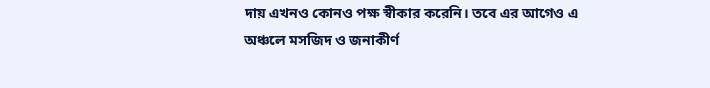দায় এখনও কোনও পক্ষ স্বীকার করেনি। তবে এর আগেও এ অঞ্চলে মসজিদ ও জনাকীর্ণ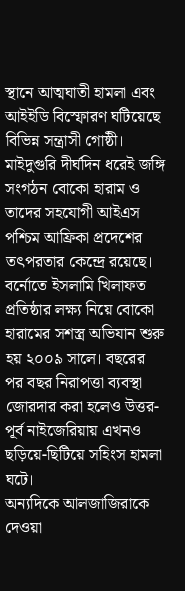স্থানে আত্মঘাতী হামলা এবং আইইডি বিস্ফোরণ ঘটিয়েছে বিভিন্ন সন্ত্রাসী গোষ্ঠী।
মাইদুগুরি দীর্ঘদিন ধরেই জঙ্গি সংগঠন বোকো হারাম ও তাদের সহযোগী আইএস পশ্চিম আফ্রিকা প্রদেশের তৎপরতার কেন্দ্রে রয়েছে। বর্নোতে ইসলামি খিলাফত প্রতিষ্ঠার লক্ষ্য নিয়ে বোকো হারামের সশস্ত্র অভিযান শুরু হয় ২০০৯ সালে। বছরের পর বছর নিরাপত্তা ব্যবস্থা জোরদার করা হলেও উত্তর-পূর্ব নাইজেরিয়ায় এখনও ছড়িয়ে-ছিটিয়ে সহিংস হামলা ঘটে।
অন্যদিকে আলজাজিরাকে দেওয়া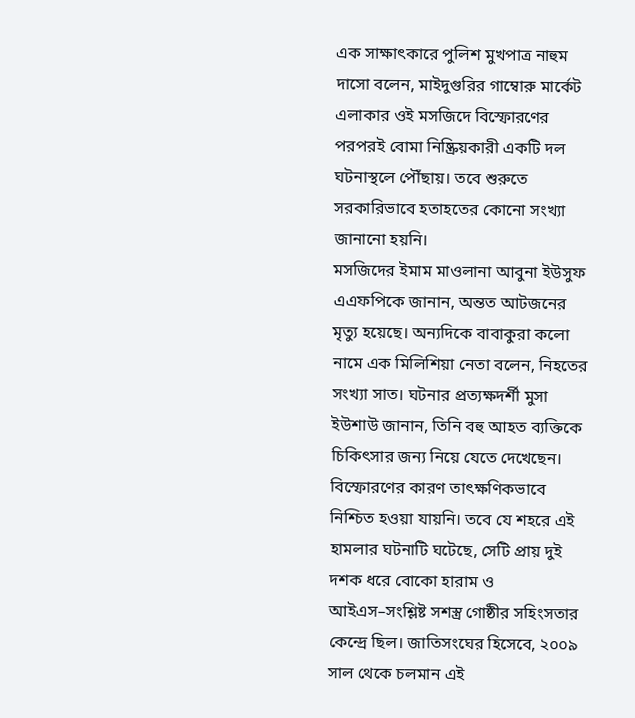এক সাক্ষাৎকারে পুলিশ মুখপাত্র নাহুম দাসো বলেন, মাইদুগুরির গাম্বোরু মার্কেট এলাকার ওই মসজিদে বিস্ফোরণের পরপরই বোমা নিষ্ক্রিয়কারী একটি দল ঘটনাস্থলে পৌঁছায়। তবে শুরুতে সরকারিভাবে হতাহতের কোনো সংখ্যা জানানো হয়নি।
মসজিদের ইমাম মাওলানা আবুনা ইউসুফ এএফপিকে জানান, অন্তত আটজনের মৃত্যু হয়েছে। অন্যদিকে বাবাকুরা কলো নামে এক মিলিশিয়া নেতা বলেন, নিহতের সংখ্যা সাত। ঘটনার প্রত্যক্ষদর্শী মুসা ইউশাউ জানান, তিনি বহু আহত ব্যক্তিকে চিকিৎসার জন্য নিয়ে যেতে দেখেছেন।
বিস্ফোরণের কারণ তাৎক্ষণিকভাবে নিশ্চিত হওয়া যায়নি। তবে যে শহরে এই হামলার ঘটনাটি ঘটেছে, সেটি প্রায় দুই দশক ধরে বোকো হারাম ও আইএস–সংশ্লিষ্ট সশস্ত্র গোষ্ঠীর সহিংসতার কেন্দ্রে ছিল। জাতিসংঘের হিসেবে, ২০০৯ সাল থেকে চলমান এই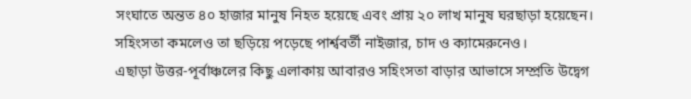সংঘাতে অন্তত ৪০ হাজার মানুষ নিহত হয়েছে এবং প্রায় ২০ লাখ মানুষ ঘরছাড়া হয়েছেন। সহিংসতা কমলেও তা ছড়িয়ে পড়েছে পার্শ্ববর্তী নাইজার, চাদ ও ক্যামেরুনেও।
এছাড়া উত্তর-পূর্বাঞ্চলের কিছু এলাকায় আবারও সহিংসতা বাড়ার আভাসে সম্প্রতি উদ্বেগ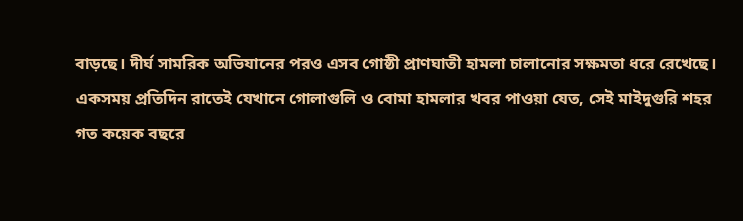বাড়ছে। দীর্ঘ সামরিক অভিযানের পরও এসব গোষ্ঠী প্রাণঘাতী হামলা চালানোর সক্ষমতা ধরে রেখেছে।
একসময় প্রতিদিন রাতেই যেখানে গোলাগুলি ও বোমা হামলার খবর পাওয়া যেত, সেই মাইদুগুরি শহর গত কয়েক বছরে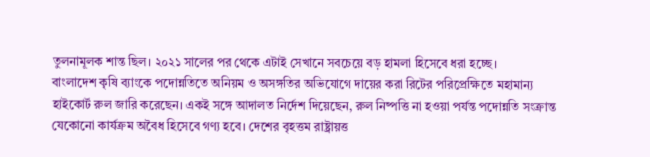তুলনামূলক শান্ত ছিল। ২০২১ সালের পর থেকে এটাই সেখানে সবচেয়ে বড় হামলা হিসেবে ধরা হচ্ছে।
বাংলাদেশ কৃষি ব্যাংকে পদোন্নতিতে অনিয়ম ও অসঙ্গতির অভিযোগে দায়ের করা রিটের পরিপ্রেক্ষিতে মহামান্য হাইকোর্ট রুল জারি করেছেন। একই সঙ্গে আদালত নির্দেশ দিয়েছেন, রুল নিষ্পত্তি না হওয়া পর্যন্ত পদোন্নতি সংক্রান্ত যেকোনো কার্যক্রম অবৈধ হিসেবে গণ্য হবে। দেশের বৃহত্তম রাষ্ট্রায়ত্ত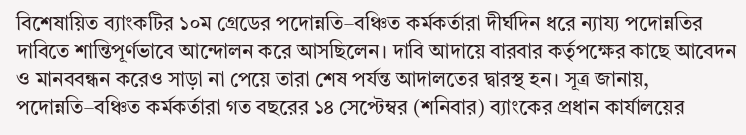বিশেষায়িত ব্যাংকটির ১০ম গ্রেডের পদোন্নতি–বঞ্চিত কর্মকর্তারা দীর্ঘদিন ধরে ন্যায্য পদোন্নতির দাবিতে শান্তিপূর্ণভাবে আন্দোলন করে আসছিলেন। দাবি আদায়ে বারবার কর্তৃপক্ষের কাছে আবেদন ও মানববন্ধন করেও সাড়া না পেয়ে তারা শেষ পর্যন্ত আদালতের দ্বারস্থ হন। সূত্র জানায়, পদোন্নতি–বঞ্চিত কর্মকর্তারা গত বছরের ১৪ সেপ্টেম্বর (শনিবার) ব্যাংকের প্রধান কার্যালয়ের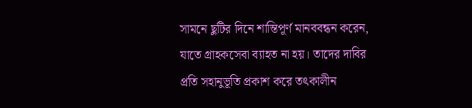সামনে ছুটির দিনে শান্তিপূর্ণ মানববন্ধন করেন, যাতে গ্রাহকসেবা ব্যাহত না হয়। তাদের দাবির প্রতি সহানুভূতি প্রকাশ করে তৎকালীন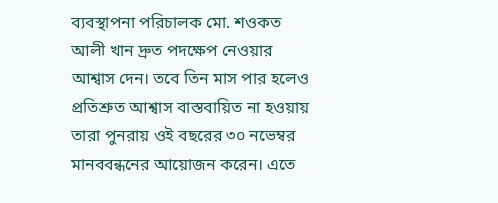ব্যবস্থাপনা পরিচালক মো. শওকত আলী খান দ্রুত পদক্ষেপ নেওয়ার আশ্বাস দেন। তবে তিন মাস পার হলেও প্রতিশ্রুত আশ্বাস বাস্তবায়িত না হওয়ায় তারা পুনরায় ওই বছরের ৩০ নভেম্বর মানববন্ধনের আয়োজন করেন। এতে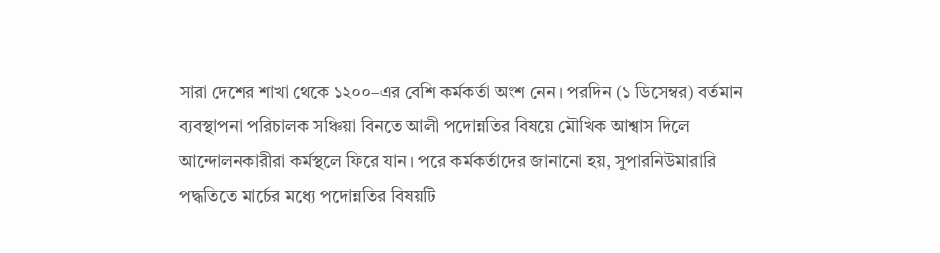সারা দেশের শাখা থেকে ১২০০–এর বেশি কর্মকর্তা অংশ নেন। পরদিন (১ ডিসেম্বর) বর্তমান ব্যবস্থাপনা পরিচালক সঞ্চিয়া বিনতে আলী পদোন্নতির বিষয়ে মৌখিক আশ্বাস দিলে আন্দোলনকারীরা কর্মস্থলে ফিরে যান। পরে কর্মকর্তাদের জানানো হয়, সুপারনিউমারারি পদ্ধতিতে মার্চের মধ্যে পদোন্নতির বিষয়টি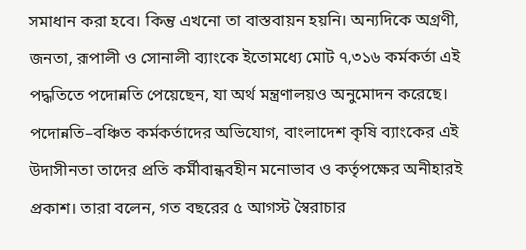সমাধান করা হবে। কিন্তু এখনো তা বাস্তবায়ন হয়নি। অন্যদিকে অগ্রণী, জনতা, রূপালী ও সোনালী ব্যাংকে ইতোমধ্যে মোট ৭,৩১৬ কর্মকর্তা এই পদ্ধতিতে পদোন্নতি পেয়েছেন, যা অর্থ মন্ত্রণালয়ও অনুমোদন করেছে। পদোন্নতি–বঞ্চিত কর্মকর্তাদের অভিযোগ, বাংলাদেশ কৃষি ব্যাংকের এই উদাসীনতা তাদের প্রতি কর্মীবান্ধবহীন মনোভাব ও কর্তৃপক্ষের অনীহারই প্রকাশ। তারা বলেন, গত বছরের ৫ আগস্ট স্বৈরাচার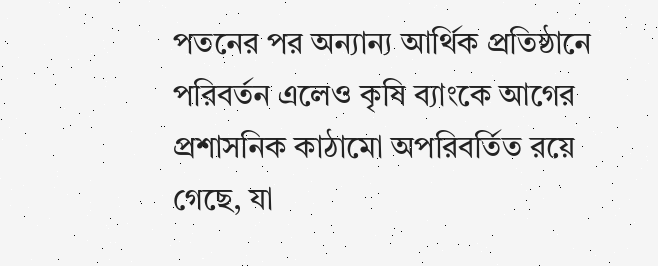পতনের পর অন্যান্য আর্থিক প্রতিষ্ঠানে পরিবর্তন এলেও কৃষি ব্যাংকে আগের প্রশাসনিক কাঠামো অপরিবর্তিত রয়ে গেছে, যা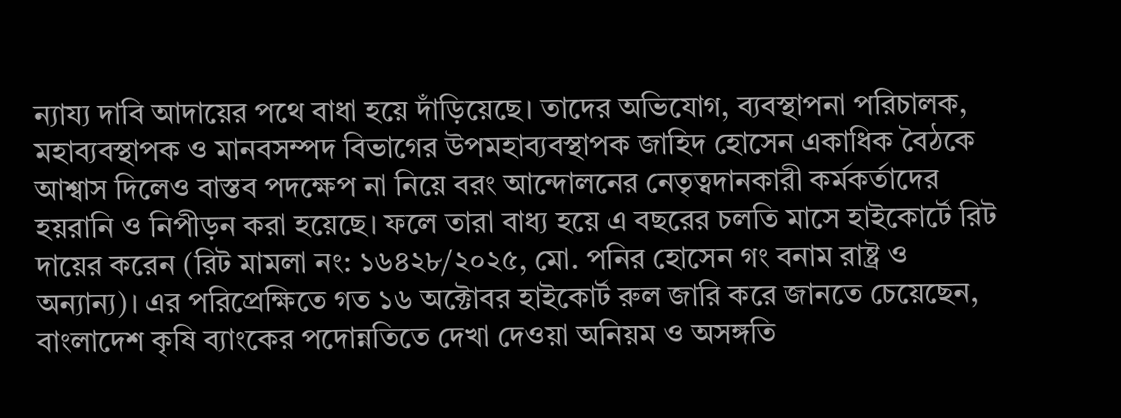ন্যায্য দাবি আদায়ের পথে বাধা হয়ে দাঁড়িয়েছে। তাদের অভিযোগ, ব্যবস্থাপনা পরিচালক, মহাব্যবস্থাপক ও মানবসম্পদ বিভাগের উপমহাব্যবস্থাপক জাহিদ হোসেন একাধিক বৈঠকে আশ্বাস দিলেও বাস্তব পদক্ষেপ না নিয়ে বরং আন্দোলনের নেতৃত্বদানকারী কর্মকর্তাদের হয়রানি ও নিপীড়ন করা হয়েছে। ফলে তারা বাধ্য হয়ে এ বছরের চলতি মাসে হাইকোর্টে রিট দায়ের করেন (রিট মামলা নং: ১৬৪২৮/২০২৫, মো. পনির হোসেন গং বনাম রাষ্ট্র ও অন্যান্য)। এর পরিপ্রেক্ষিতে গত ১৬ অক্টোবর হাইকোর্ট রুল জারি করে জানতে চেয়েছেন, বাংলাদেশ কৃষি ব্যাংকের পদোন্নতিতে দেখা দেওয়া অনিয়ম ও অসঙ্গতি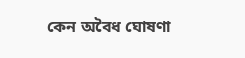কেন অবৈধ ঘোষণা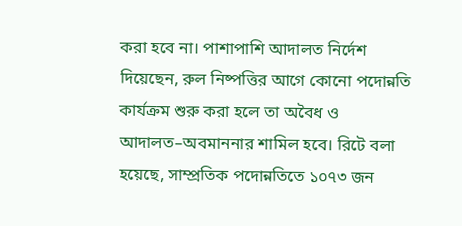করা হবে না। পাশাপাশি আদালত নির্দেশ দিয়েছেন, রুল নিষ্পত্তির আগে কোনো পদোন্নতি কার্যক্রম শুরু করা হলে তা অবৈধ ও আদালত–অবমাননার শামিল হবে। রিটে বলা হয়েছে, সাম্প্রতিক পদোন্নতিতে ১০৭৩ জন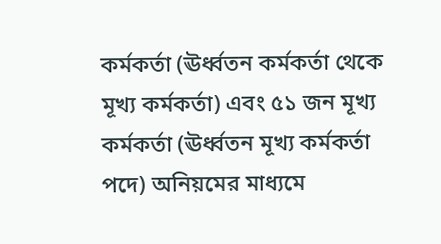কর্মকর্তা (ঊর্ধ্বতন কর্মকর্তা থেকে মূখ্য কর্মকর্তা) এবং ৫১ জন মূখ্য কর্মকর্তা (ঊর্ধ্বতন মূখ্য কর্মকর্তা পদে) অনিয়মের মাধ্যমে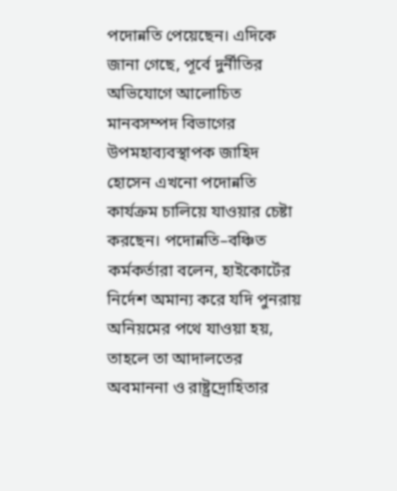পদোন্নতি পেয়েছেন। এদিকে জানা গেছে, পূর্বে দুর্নীতির অভিযোগে আলোচিত মানবসম্পদ বিভাগের উপমহাব্যবস্থাপক জাহিদ হোসেন এখনো পদোন্নতি কার্যক্রম চালিয়ে যাওয়ার চেষ্টা করছেন। পদোন্নতি–বঞ্চিত কর্মকর্তারা বলেন, হাইকোর্টের নির্দেশ অমান্য করে যদি পুনরায় অনিয়মের পথে যাওয়া হয়, তাহলে তা আদালতের অবমাননা ও রাষ্ট্রদ্রোহিতার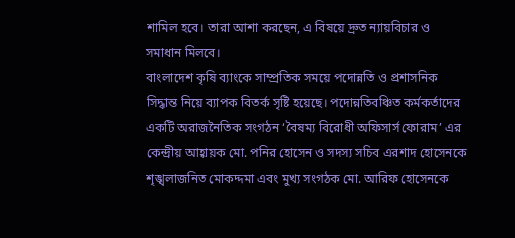শামিল হবে। তারা আশা করছেন, এ বিষয়ে দ্রুত ন্যায়বিচার ও সমাধান মিলবে।
বাংলাদেশ কৃষি ব্যাংকে সাম্প্রতিক সময়ে পদোন্নতি ও প্রশাসনিক সিদ্ধান্ত নিয়ে ব্যাপক বিতর্ক সৃষ্টি হয়েছে। পদোন্নতিবঞ্চিত কর্মকর্তাদের একটি অরাজনৈতিক সংগঠন ‘বৈষম্য বিরোধী অফিসার্স ফোরাম’ এর কেন্দ্রীয় আহ্বায়ক মো. পনির হোসেন ও সদস্য সচিব এরশাদ হোসেনকে শৃঙ্খলাজনিত মোকদ্দমা এবং মুখ্য সংগঠক মো. আরিফ হোসেনকে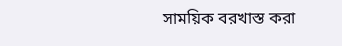সাময়িক বরখাস্ত করা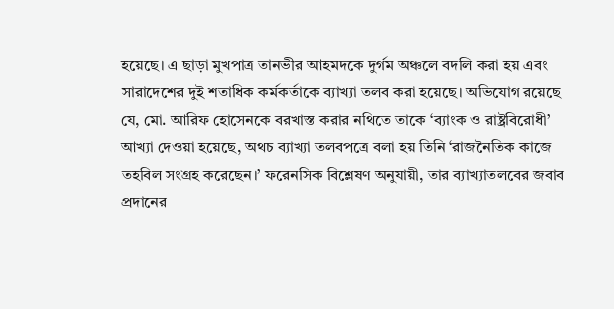হয়েছে। এ ছাড়া মুখপাত্র তানভীর আহমদকে দুর্গম অঞ্চলে বদলি করা হয় এবং সারাদেশের দুই শতাধিক কর্মকর্তাকে ব্যাখ্যা তলব করা হয়েছে। অভিযোগ রয়েছে যে, মো. আরিফ হোসেনকে বরখাস্ত করার নথিতে তাকে ‘ব্যাংক ও রাষ্ট্রবিরোধী’ আখ্যা দেওয়া হয়েছে, অথচ ব্যাখ্যা তলবপত্রে বলা হয় তিনি ‘রাজনৈতিক কাজে তহবিল সংগ্রহ করেছেন।’ ফরেনসিক বিশ্লেষণ অনুযায়ী, তার ব্যাখ্যাতলবের জবাব প্রদানের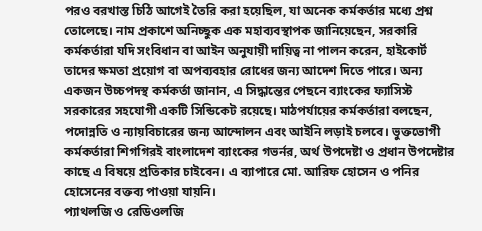পরও বরখাস্ত চিঠি আগেই তৈরি করা হয়েছিল, যা অনেক কর্মকর্তার মধ্যে প্রশ্ন তোলেছে। নাম প্রকাশে অনিচ্ছুক এক মহাব্যবস্থাপক জানিয়েছেন, সরকারি কর্মকর্তারা যদি সংবিধান বা আইন অনুযায়ী দায়িত্ব না পালন করেন, হাইকোর্ট তাদের ক্ষমতা প্রয়োগ বা অপব্যবহার রোধের জন্য আদেশ দিতে পারে। অন্য একজন উচ্চপদস্থ কর্মকর্তা জানান, এ সিদ্ধান্তের পেছনে ব্যাংকের ফ্যাসিস্ট সরকারের সহযোগী একটি সিন্ডিকেট রয়েছে। মাঠপর্যায়ের কর্মকর্তারা বলছেন, পদোন্নতি ও ন্যায়বিচারের জন্য আন্দোলন এবং আইনি লড়াই চলবে। ভুক্তভোগী কর্মকর্তারা শিগগিরই বাংলাদেশ ব্যাংকের গভর্নর, অর্থ উপদেষ্টা ও প্রধান উপদেষ্টার কাছে এ বিষয়ে প্রতিকার চাইবেন। এ ব্যাপারে মো. আরিফ হোসেন ও পনির হোসেনের বক্তব্য পাওয়া যায়নি।
প্যাথলজি ও রেডিওলজি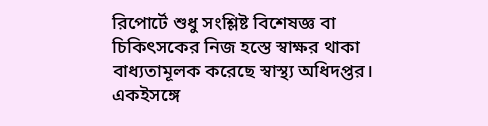রিপোর্টে শুধু সংশ্লিষ্ট বিশেষজ্ঞ বা চিকিৎসকের নিজ হস্তে স্বাক্ষর থাকা বাধ্যতামূলক করেছে স্বাস্থ্য অধিদপ্তর। একইসঙ্গে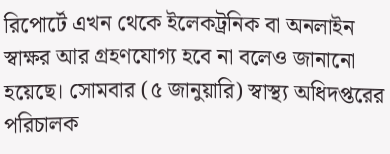রিপোর্টে এখন থেকে ইলেকট্রনিক বা অনলাইন স্বাক্ষর আর গ্রহণযোগ্য হবে না বলেও জানানো হয়েছে। সোমবার (৫ জানুয়ারি) স্বাস্থ্য অধিদপ্তরের পরিচালক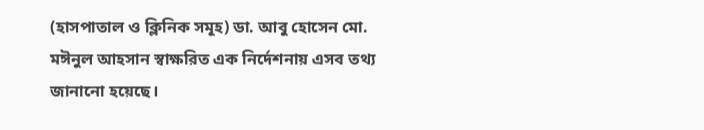(হাসপাতাল ও ক্লিনিক সমূহ) ডা. আবু হোসেন মো. মঈনুল আহসান স্বাক্ষরিত এক নির্দেশনায় এসব তথ্য জানানো হয়েছে।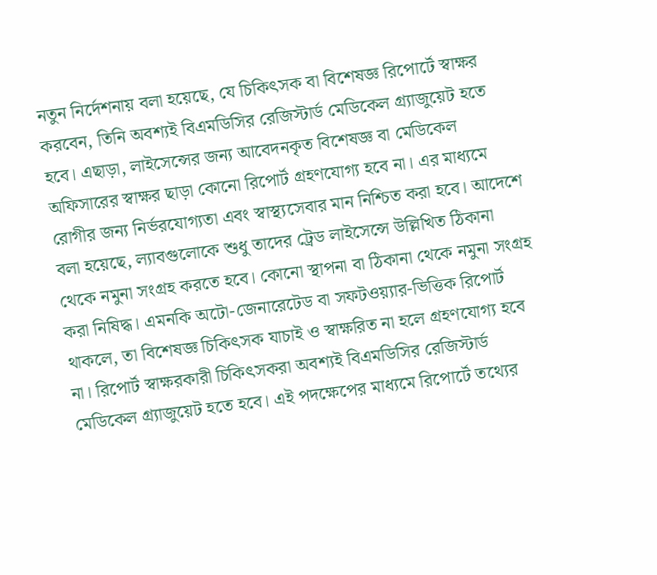নতুন নির্দেশনায় বলা হয়েছে, যে চিকিৎসক বা বিশেষজ্ঞ রিপোর্টে স্বাক্ষর করবেন, তিনি অবশ্যই বিএমডিসির রেজিস্টার্ড মেডিকেল গ্র্যাজুয়েট হতে হবে। এছাড়া, লাইসেন্সের জন্য আবেদনকৃত বিশেষজ্ঞ বা মেডিকেল অফিসারের স্বাক্ষর ছাড়া কোনো রিপোর্ট গ্রহণযোগ্য হবে না। এর মাধ্যমে রোগীর জন্য নির্ভরযোগ্যতা এবং স্বাস্থ্যসেবার মান নিশ্চিত করা হবে। আদেশে বলা হয়েছে, ল্যাবগুলোকে শুধু তাদের ট্রেড লাইসেন্সে উল্লিখিত ঠিকানা থেকে নমুনা সংগ্রহ করতে হবে। কোনো স্থাপনা বা ঠিকানা থেকে নমুনা সংগ্রহ করা নিষিদ্ধ। এমনকি অটো-জেনারেটেড বা সফটওয়্যার-ভিত্তিক রিপোর্ট থাকলে, তা বিশেষজ্ঞ চিকিৎসক যাচাই ও স্বাক্ষরিত না হলে গ্রহণযোগ্য হবে না। রিপোর্ট স্বাক্ষরকারী চিকিৎসকরা অবশ্যই বিএমডিসির রেজিস্টার্ড মেডিকেল গ্র্যাজুয়েট হতে হবে। এই পদক্ষেপের মাধ্যমে রিপোর্টে তথ্যের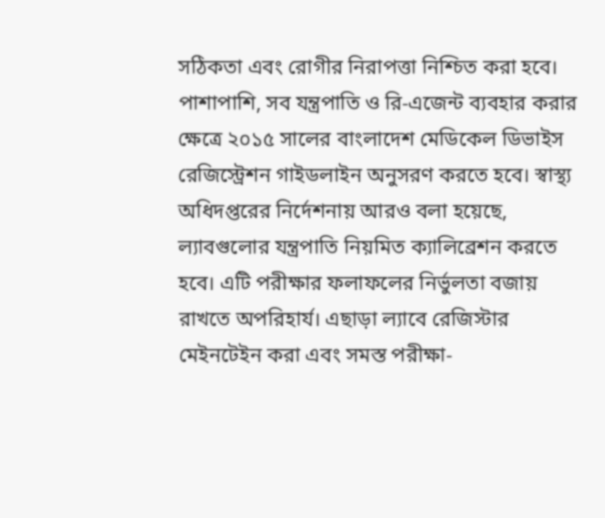সঠিকতা এবং রোগীর নিরাপত্তা নিশ্চিত করা হবে। পাশাপাশি, সব যন্ত্রপাতি ও রি-এজেন্ট ব্যবহার করার ক্ষেত্রে ২০১৫ সালের বাংলাদেশ মেডিকেল ডিভাইস রেজিস্ট্রেশন গাইডলাইন অনুসরণ করতে হবে। স্বাস্থ্য অধিদপ্তরের নির্দেশনায় আরও বলা হয়েছে, ল্যাবগুলোর যন্ত্রপাতি নিয়মিত ক্যালিব্রেশন করতে হবে। এটি পরীক্ষার ফলাফলের নির্ভুলতা বজায় রাখতে অপরিহার্য। এছাড়া ল্যাবে রেজিস্টার মেইনটেইন করা এবং সমস্ত পরীক্ষা-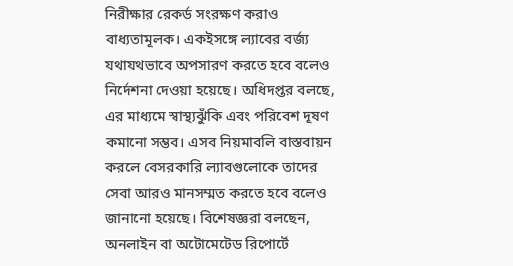নিরীক্ষার রেকর্ড সংরক্ষণ করাও বাধ্যতামূলক। একইসঙ্গে ল্যাবের বর্জ্য যথাযথভাবে অপসারণ করতে হবে বলেও নির্দেশনা দেওয়া হয়েছে। অধিদপ্তর বলছে, এর মাধ্যমে স্বাস্থ্যঝুঁকি এবং পরিবেশ দূষণ কমানো সম্ভব। এসব নিয়মাবলি বাস্তবায়ন করলে বেসরকারি ল্যাবগুলোকে তাদের সেবা আরও মানসম্মত করতে হবে বলেও জানানো হয়েছে। বিশেষজ্ঞরা বলছেন, অনলাইন বা অটোমেটেড রিপোর্টে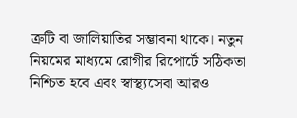ত্রুটি বা জালিয়াতির সম্ভাবনা থাকে। নতুন নিয়মের মাধ্যমে রোগীর রিপোর্টে সঠিকতা নিশ্চিত হবে এবং স্বাস্থ্যসেবা আরও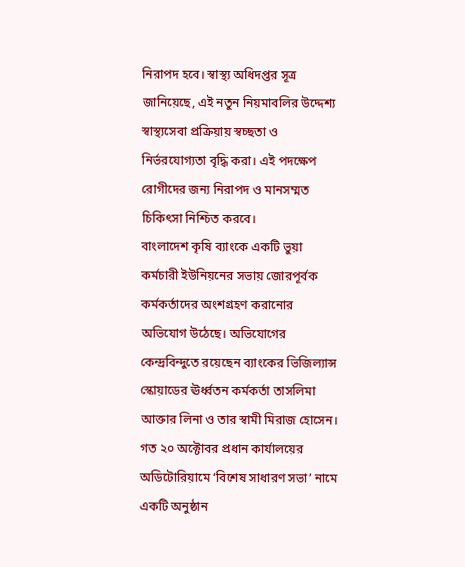নিরাপদ হবে। স্বাস্থ্য অধিদপ্তর সূত্র জানিয়েছে, এই নতুন নিয়মাবলির উদ্দেশ্য স্বাস্থ্যসেবা প্রক্রিয়ায় স্বচ্ছতা ও নির্ভরযোগ্যতা বৃদ্ধি করা। এই পদক্ষেপ রোগীদের জন্য নিরাপদ ও মানসম্মত চিকিৎসা নিশ্চিত করবে।
বাংলাদেশ কৃষি ব্যাংকে একটি ভুয়া কর্মচারী ইউনিয়নের সভায় জোরপূর্বক কর্মকর্তাদের অংশগ্রহণ করানোর অভিযোগ উঠেছে। অভিযোগের কেন্দ্রবিন্দুতে রয়েছেন ব্যাংকের ভিজিল্যান্স স্কোয়াডের ঊর্ধ্বতন কর্মকর্তা তাসলিমা আক্তার লিনা ও তার স্বামী মিরাজ হোসেন। গত ২০ অক্টোবর প্রধান কার্যালয়ের অডিটোরিয়ামে ‘বিশেষ সাধারণ সভা’ নামে একটি অনুষ্ঠান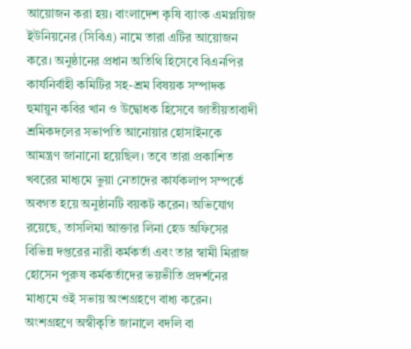আয়োজন করা হয়। বাংলাদেশ কৃষি ব্যাংক এমপ্লয়িজ ইউনিয়নের (সিবিএ) নামে তারা এটির আয়োজন করে। অনুষ্ঠানের প্রধান অতিথি হিসেবে বিএনপির কার্যনির্বাহী কমিটির সহ-শ্রম বিষয়ক সম্পাদক হুমায়ুন কবির খান ও উদ্বোধক হিসেবে জাতীয়তাবাদী শ্রমিকদলের সভাপতি আনোয়ার হোসাইনকে আমন্ত্রণ জানানো হয়েছিল। তবে তারা প্রকাশিত খবরের মাধ্যমে ভুয়া নেতাদের কার্যকলাপ সম্পর্কে অবগত হয়ে অনুষ্ঠানটি বয়কট করেন। অভিযোগ রয়েছে, তাসলিমা আক্তার লিনা হেড অফিসের বিভিন্ন দপ্তরের নারী কর্মকর্তা এবং তার স্বামী মিরাজ হোসেন পুরুষ কর্মকর্তাদের ভয়ভীতি প্রদর্শনের মাধ্যমে ওই সভায় অংশগ্রহণে বাধ্য করেন। অংশগ্রহণে অস্বীকৃতি জানালে বদলি বা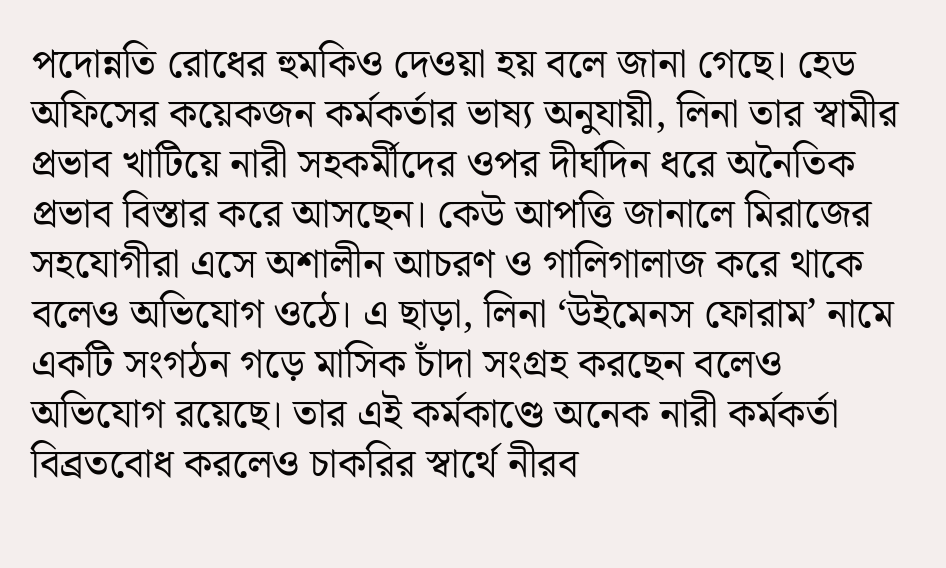পদোন্নতি রোধের হুমকিও দেওয়া হয় বলে জানা গেছে। হেড অফিসের কয়েকজন কর্মকর্তার ভাষ্য অনুযায়ী, লিনা তার স্বামীর প্রভাব খাটিয়ে নারী সহকর্মীদের ওপর দীর্ঘদিন ধরে অনৈতিক প্রভাব বিস্তার করে আসছেন। কেউ আপত্তি জানালে মিরাজের সহযোগীরা এসে অশালীন আচরণ ও গালিগালাজ করে থাকে বলেও অভিযোগ ওঠে। এ ছাড়া, লিনা ‘উইমেনস ফোরাম’ নামে একটি সংগঠন গড়ে মাসিক চাঁদা সংগ্রহ করছেন বলেও অভিযোগ রয়েছে। তার এই কর্মকাণ্ডে অনেক নারী কর্মকর্তা বিব্রতবোধ করলেও চাকরির স্বার্থে নীরব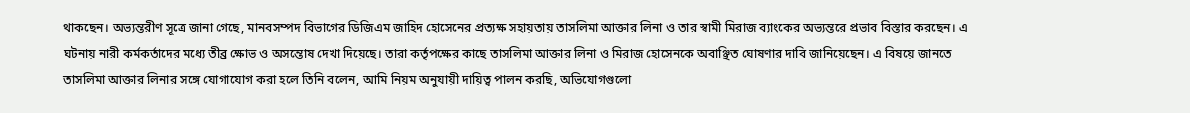থাকছেন। অভ্যন্তরীণ সূত্রে জানা গেছে, মানবসম্পদ বিভাগের ডিজিএম জাহিদ হোসেনের প্রত্যক্ষ সহায়তায় তাসলিমা আক্তার লিনা ও তার স্বামী মিরাজ ব্যাংকের অভ্যন্তরে প্রভাব বিস্তার করছেন। এ ঘটনায় নারী কর্মকর্তাদের মধ্যে তীব্র ক্ষোভ ও অসন্তোষ দেখা দিয়েছে। তারা কর্তৃপক্ষের কাছে তাসলিমা আক্তার লিনা ও মিরাজ হোসেনকে অবাঞ্ছিত ঘোষণার দাবি জানিয়েছেন। এ বিষয়ে জানতে তাসলিমা আক্তার লিনার সঙ্গে যোগাযোগ করা হলে তিনি বলেন, আমি নিয়ম অনুযায়ী দায়িত্ব পালন করছি, অভিযোগগুলো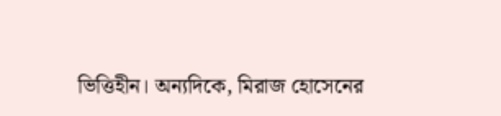ভিত্তিহীন। অন্যদিকে, মিরাজ হোসেনের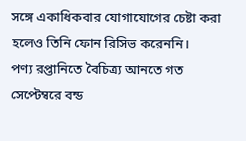সঙ্গে একাধিকবার যোগাযোগের চেষ্টা করা হলেও তিনি ফোন রিসিভ করেননি।
পণ্য রপ্তানিতে বৈচিত্র্য আনতে গত সেপ্টেম্বরে বন্ড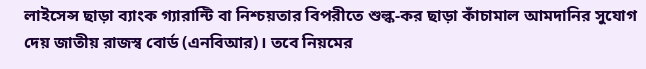লাইসেন্স ছাড়া ব্যাংক গ্যারান্টি বা নিশ্চয়তার বিপরীতে শুল্ক-কর ছাড়া কাঁচামাল আমদানির সুযোগ দেয় জাতীয় রাজস্ব বোর্ড (এনবিআর)। তবে নিয়মের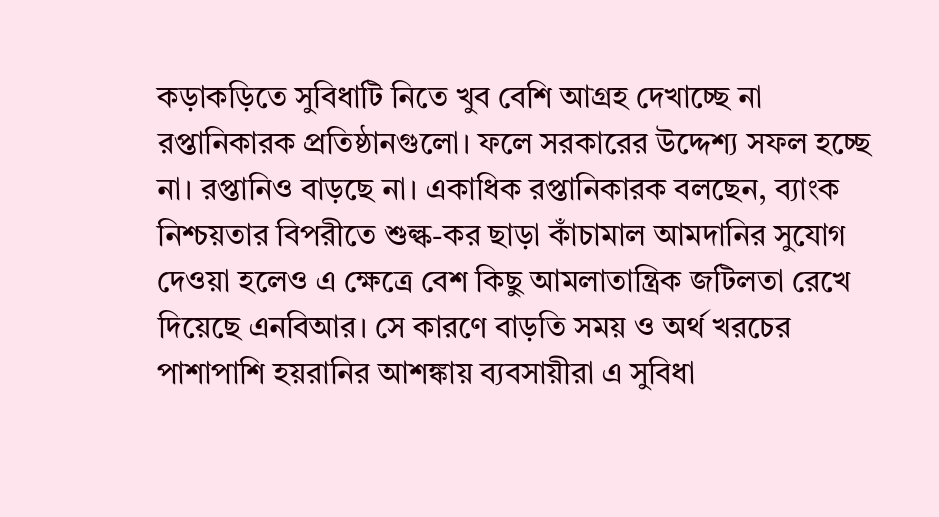কড়াকড়িতে সুবিধাটি নিতে খুব বেশি আগ্রহ দেখাচ্ছে না রপ্তানিকারক প্রতিষ্ঠানগুলো। ফলে সরকারের উদ্দেশ্য সফল হচ্ছে না। রপ্তানিও বাড়ছে না। একাধিক রপ্তানিকারক বলছেন, ব্যাংক নিশ্চয়তার বিপরীতে শুল্ক-কর ছাড়া কাঁচামাল আমদানির সুযোগ দেওয়া হলেও এ ক্ষেত্রে বেশ কিছু আমলাতান্ত্রিক জটিলতা রেখে দিয়েছে এনবিআর। সে কারণে বাড়তি সময় ও অর্থ খরচের পাশাপাশি হয়রানির আশঙ্কায় ব্যবসায়ীরা এ সুবিধা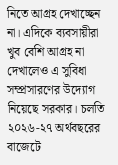নিতে আগ্রহ দেখাচ্ছেন না। এদিকে ব্যবসায়ীরা খুব বেশি আগ্রহ না দেখালেও এ সুবিধা সম্প্রসারণের উদ্যোগ নিয়েছে সরকার। চলতি ২০২৬-২৭ অর্থবছরের বাজেটে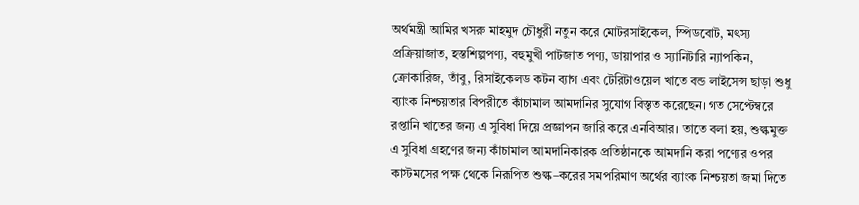অর্থমন্ত্রী আমির খসরু মাহমুদ চৌধুরী নতুন করে মোটরসাইকেল, স্পিডবোট, মৎস্য প্রক্রিয়াজাত, হস্তশিল্পপণ্য, বহুমুখী পাটজাত পণ্য, ডায়াপার ও স্যানিটারি ন্যাপকিন, ক্রোকারিজ, তাঁবু, রিসাইকেলড কটন ব্যাগ এবং টেরিটাওয়েল খাতে বন্ড লাইসেন্স ছাড়া শুধু ব্যাংক নিশ্চয়তার বিপরীতে কাঁচামাল আমদানির সুযোগ বিস্তৃত করেছেন। গত সেপ্টেম্বরে রপ্তানি খাতের জন্য এ সুবিধা দিয়ে প্রজ্ঞাপন জারি করে এনবিআর। তাতে বলা হয়, শুল্কমুক্ত এ সুবিধা গ্রহণের জন্য কাঁচামাল আমদানিকারক প্রতিষ্ঠানকে আমদানি করা পণ্যের ওপর কাস্টমসের পক্ষ থেকে নিরূপিত শুল্ক–করের সমপরিমাণ অর্থের ব্যাংক নিশ্চয়তা জমা দিতে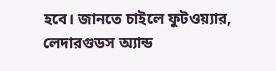হবে। জানতে চাইলে ফুটওয়্যার, লেদারগুডস অ্যান্ড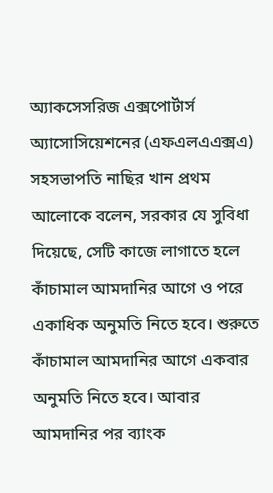অ্যাকসেসরিজ এক্সপোর্টার্স অ্যাসোসিয়েশনের (এফএলএএক্সএ) সহসভাপতি নাছির খান প্রথম আলোকে বলেন, সরকার যে সুবিধা দিয়েছে, সেটি কাজে লাগাতে হলে কাঁচামাল আমদানির আগে ও পরে একাধিক অনুমতি নিতে হবে। শুরুতে কাঁচামাল আমদানির আগে একবার অনুমতি নিতে হবে। আবার আমদানির পর ব্যাংক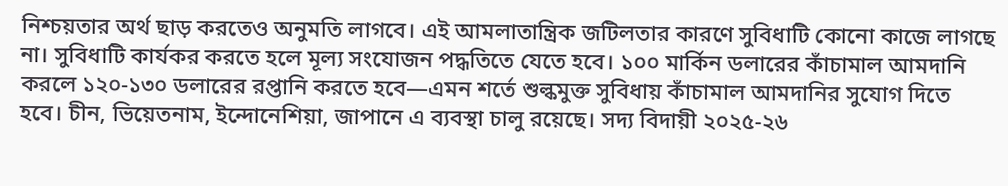নিশ্চয়তার অর্থ ছাড় করতেও অনুমতি লাগবে। এই আমলাতান্ত্রিক জটিলতার কারণে সুবিধাটি কোনো কাজে লাগছে না। সুবিধাটি কার্যকর করতে হলে মূল্য সংযোজন পদ্ধতিতে যেতে হবে। ১০০ মার্কিন ডলারের কাঁচামাল আমদানি করলে ১২০-১৩০ ডলারের রপ্তানি করতে হবে—এমন শর্তে শুল্কমুক্ত সুবিধায় কাঁচামাল আমদানির সুযোগ দিতে হবে। চীন, ভিয়েতনাম, ইন্দোনেশিয়া, জাপানে এ ব্যবস্থা চালু রয়েছে। সদ্য বিদায়ী ২০২৫-২৬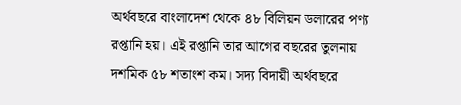অর্থবছরে বাংলাদেশ থেকে ৪৮ বিলিয়ন ডলারের পণ্য রপ্তানি হয়। এই রপ্তানি তার আগের বছরের তুলনায় দশমিক ৫৮ শতাংশ কম। সদ্য বিদায়ী অর্থবছরে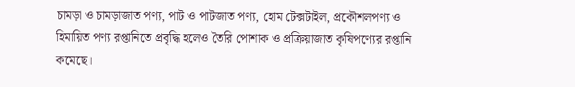চামড়া ও চামড়াজাত পণ্য, পাট ও পাটজাত পণ্য, হোম টেক্সটাইল, প্রকৌশলপণ্য ও হিমায়িত পণ্য রপ্তানিতে প্রবৃদ্ধি হলেও তৈরি পোশাক ও প্রক্রিয়াজাত কৃষিপণ্যের রপ্তানি কমেছে।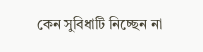কেন সুবিধাটি নিচ্ছেন না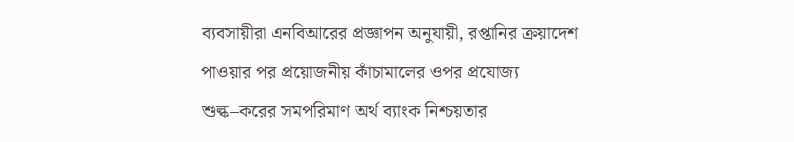ব্যবসায়ীরা এনবিআরের প্রজ্ঞাপন অনুযায়ী, রপ্তানির ক্রয়াদেশ পাওয়ার পর প্রয়োজনীয় কাঁচামালের ওপর প্রযোজ্য শুল্ক–করের সমপরিমাণ অর্থ ব্যাংক নিশ্চয়তার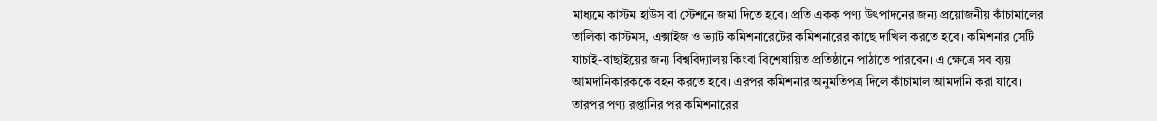মাধ্যমে কাস্টম হাউস বা স্টেশনে জমা দিতে হবে। প্রতি একক পণ্য উৎপাদনের জন্য প্রয়োজনীয় কাঁচামালের তালিকা কাস্টমস, এক্সাইজ ও ভ্যাট কমিশনারেটের কমিশনারের কাছে দাখিল করতে হবে। কমিশনার সেটি যাচাই-বাছাইয়ের জন্য বিশ্ববিদ্যালয় কিংবা বিশেষায়িত প্রতিষ্ঠানে পাঠাতে পারবেন। এ ক্ষেত্রে সব ব্যয় আমদানিকারককে বহন করতে হবে। এরপর কমিশনার অনুমতিপত্র দিলে কাঁচামাল আমদানি করা যাবে। তারপর পণ্য রপ্তানির পর কমিশনারের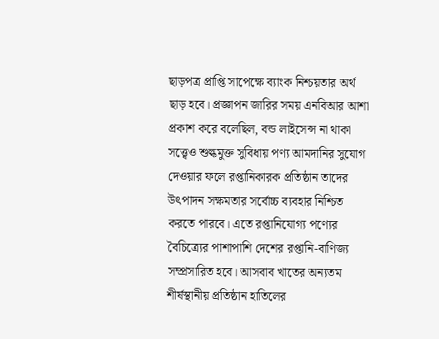ছাড়পত্র প্রাপ্তি সাপেক্ষে ব্যাংক নিশ্চয়তার অর্থ ছাড় হবে। প্রজ্ঞাপন জারির সময় এনবিআর আশা প্রকাশ করে বলেছিল, বন্ড লাইসেন্স না থাকা সত্ত্বেও শুল্কমুক্ত সুবিধায় পণ্য আমদানির সুযোগ দেওয়ার ফলে রপ্তানিকারক প্রতিষ্ঠান তাদের উৎপাদন সক্ষমতার সর্বোচ্চ ব্যবহার নিশ্চিত করতে পারবে। এতে রপ্তানিযোগ্য পণ্যের বৈচিত্র্যের পাশাপাশি দেশের রপ্তানি-বাণিজ্য সম্প্রসারিত হবে। আসবাব খাতের অন্যতম শীর্ষস্থানীয় প্রতিষ্ঠান হাতিলের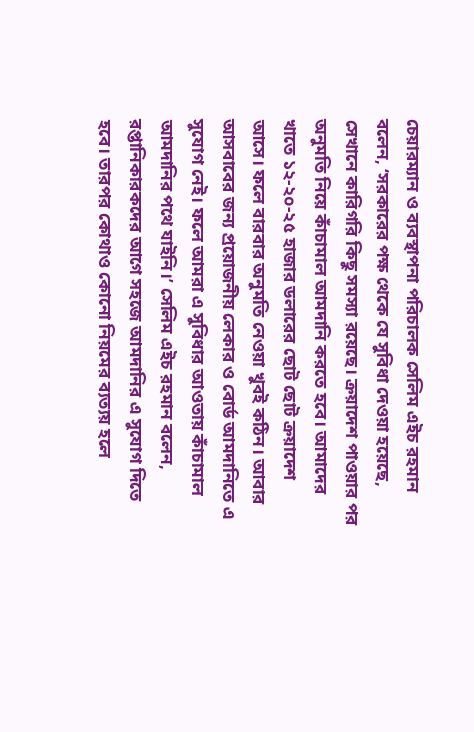চেয়ারম্যান ও ব্যবস্থাপনা পরিচালক সেলিম এইচ রহমান বলেন, ‘সরকারের পক্ষ থেকে যে সুবিধা দেওয়া হয়েছে, সেখানে কারিগরি কিছু সমস্যা রয়েছে। ক্রয়াদেশ পাওয়ার পর অনুমতি নিয়ে কাঁচামাল আমদানি করতে হবে। আমাদের খাতে ১২-২০-২৫ হাজার ডলারের ছোট ছোট ক্রয়াদেশ আসে। ফলে বারবার অনুমতি নেওয়া খুবই কঠিন। আবার আসবাবের জন্য প্রয়োজনীয় লেকার ও বোর্ড আমদানিতে এ সুযোগ নেই। ফলে আমরা এ সুবিধার আওতায় কাঁচামাল আমদানির পথে যাইনি।’ সেলিম এইচ রহমান বলেন, রপ্তানিকারকদের আগে সহজে আমদানির এ সুযোগ দিতে হবে। তারপর কোথাও কোনো নিয়মের ব্যত্যয় হলে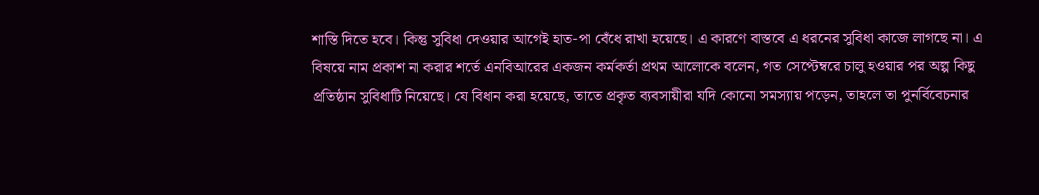শাস্তি দিতে হবে। কিন্তু সুবিধা দেওয়ার আগেই হাত-পা বেঁধে রাখা হয়েছে। এ কারণে বাস্তবে এ ধরনের সুবিধা কাজে লাগছে না। এ বিষয়ে নাম প্রকাশ না করার শর্তে এনবিআরের একজন কর্মকর্তা প্রথম আলোকে বলেন, গত সেপ্টেম্বরে চালু হওয়ার পর অল্প কিছু প্রতিষ্ঠান সুবিধাটি নিয়েছে। যে বিধান করা হয়েছে, তাতে প্রকৃত ব্যবসায়ীরা যদি কোনো সমস্যায় পড়েন, তাহলে তা পুনর্বিবেচনার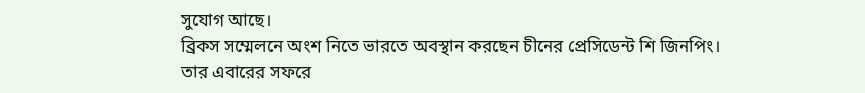সুযোগ আছে।
ব্রিকস সম্মেলনে অংশ নিতে ভারতে অবস্থান করছেন চীনের প্রেসিডেন্ট শি জিনপিং। তার এবারের সফরে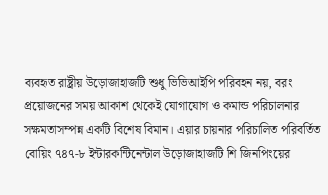ব্যবহৃত রাষ্ট্রীয় উড়োজাহাজটি শুধু ভিভিআইপি পরিবহন নয়, বরং প্রয়োজনের সময় আকাশ থেকেই যোগাযোগ ও কমান্ড পরিচালনার সক্ষমতাসম্পন্ন একটি বিশেষ বিমান। এয়ার চায়নার পরিচালিত পরিবর্তিত বোয়িং ৭৪৭-৮ ইন্টারকন্টিনেন্টাল উড়োজাহাজটি শি জিনপিংয়ের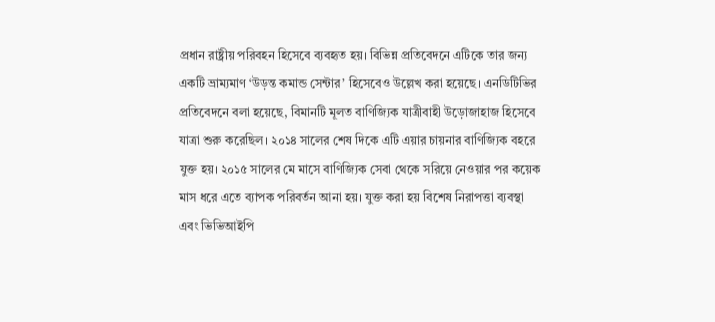প্রধান রাষ্ট্রীয় পরিবহন হিসেবে ব্যবহৃত হয়। বিভিন্ন প্রতিবেদনে এটিকে তার জন্য একটি ভ্রাম্যমাণ ‘উড়ন্ত কমান্ড সেন্টার’ হিসেবেও উল্লেখ করা হয়েছে। এনডিটিভির প্রতিবেদনে বলা হয়েছে, বিমানটি মূলত বাণিজ্যিক যাত্রীবাহী উড়োজাহাজ হিসেবে যাত্রা শুরু করেছিল। ২০১৪ সালের শেষ দিকে এটি এয়ার চায়নার বাণিজ্যিক বহরে যুক্ত হয়। ২০১৫ সালের মে মাসে বাণিজ্যিক সেবা থেকে সরিয়ে নেওয়ার পর কয়েক মাস ধরে এতে ব্যাপক পরিবর্তন আনা হয়। যুক্ত করা হয় বিশেষ নিরাপত্তা ব্যবস্থা এবং ভিভিআইপি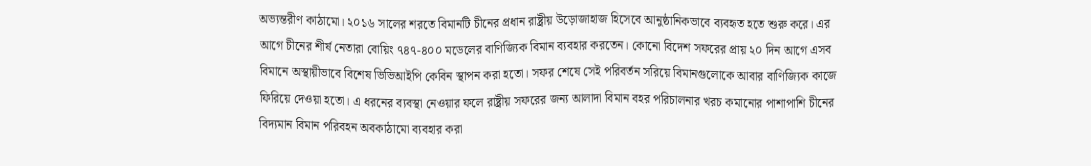অভ্যন্তরীণ কাঠামো। ২০১৬ সালের শরতে বিমানটি চীনের প্রধান রাষ্ট্রীয় উড়োজাহাজ হিসেবে আনুষ্ঠানিকভাবে ব্যবহৃত হতে শুরু করে। এর আগে চীনের শীর্ষ নেতারা বোয়িং ৭৪৭-৪০০ মডেলের বাণিজ্যিক বিমান ব্যবহার করতেন। কোনো বিদেশ সফরের প্রায় ২০ দিন আগে এসব বিমানে অস্থায়ীভাবে বিশেষ ভিভিআইপি কেবিন স্থাপন করা হতো। সফর শেষে সেই পরিবর্তন সরিয়ে বিমানগুলোকে আবার বাণিজ্যিক কাজে ফিরিয়ে দেওয়া হতো। এ ধরনের ব্যবস্থা নেওয়ার ফলে রাষ্ট্রীয় সফরের জন্য আলাদা বিমান বহর পরিচালনার খরচ কমানোর পাশাপাশি চীনের বিদ্যমান বিমান পরিবহন অবকাঠামো ব্যবহার করা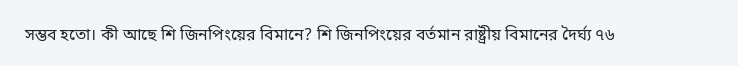সম্ভব হতো। কী আছে শি জিনপিংয়ের বিমানে? শি জিনপিংয়ের বর্তমান রাষ্ট্রীয় বিমানের দৈর্ঘ্য ৭৬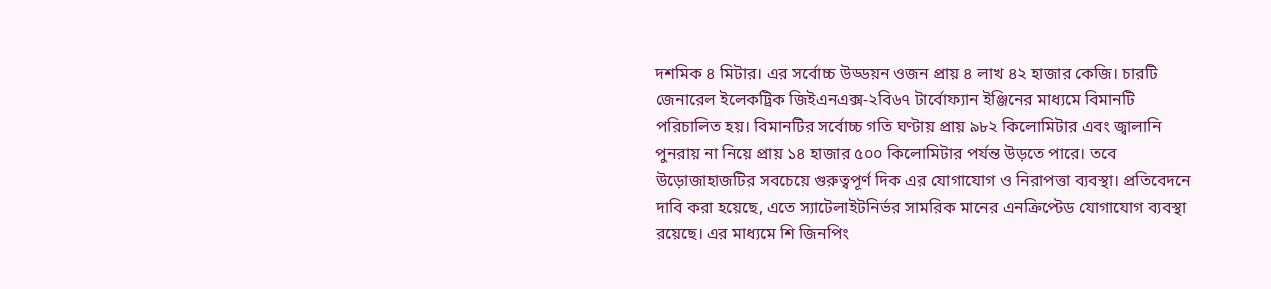দশমিক ৪ মিটার। এর সর্বোচ্চ উড্ডয়ন ওজন প্রায় ৪ লাখ ৪২ হাজার কেজি। চারটি জেনারেল ইলেকট্রিক জিইএনএক্স-২বি৬৭ টার্বোফ্যান ইঞ্জিনের মাধ্যমে বিমানটি পরিচালিত হয়। বিমানটির সর্বোচ্চ গতি ঘণ্টায় প্রায় ৯৮২ কিলোমিটার এবং জ্বালানি পুনরায় না নিয়ে প্রায় ১৪ হাজার ৫০০ কিলোমিটার পর্যন্ত উড়তে পারে। তবে উড়োজাহাজটির সবচেয়ে গুরুত্বপূর্ণ দিক এর যোগাযোগ ও নিরাপত্তা ব্যবস্থা। প্রতিবেদনে দাবি করা হয়েছে, এতে স্যাটেলাইটনির্ভর সামরিক মানের এনক্রিপ্টেড যোগাযোগ ব্যবস্থা রয়েছে। এর মাধ্যমে শি জিনপিং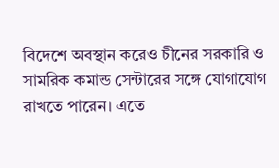বিদেশে অবস্থান করেও চীনের সরকারি ও সামরিক কমান্ড সেন্টারের সঙ্গে যোগাযোগ রাখতে পারেন। এতে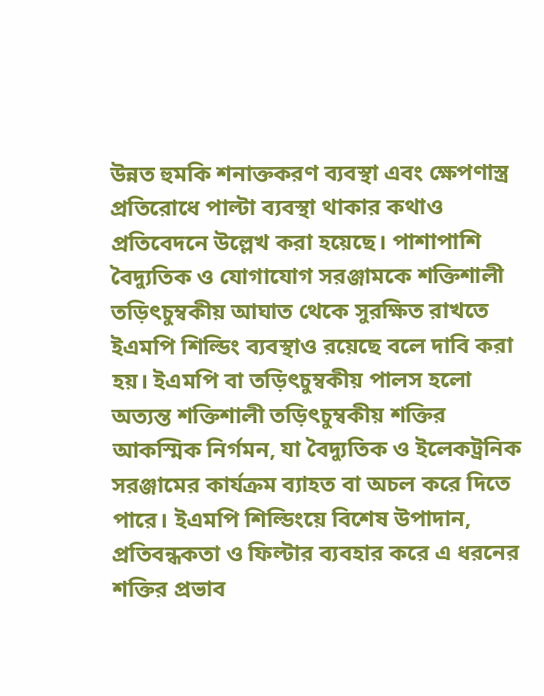উন্নত হুমকি শনাক্তকরণ ব্যবস্থা এবং ক্ষেপণাস্ত্র প্রতিরোধে পাল্টা ব্যবস্থা থাকার কথাও প্রতিবেদনে উল্লেখ করা হয়েছে। পাশাপাশি বৈদ্যুতিক ও যোগাযোগ সরঞ্জামকে শক্তিশালী তড়িৎচুম্বকীয় আঘাত থেকে সুরক্ষিত রাখতে ইএমপি শিল্ডিং ব্যবস্থাও রয়েছে বলে দাবি করা হয়। ইএমপি বা তড়িৎচুম্বকীয় পালস হলো অত্যন্ত শক্তিশালী তড়িৎচুম্বকীয় শক্তির আকস্মিক নির্গমন, যা বৈদ্যুতিক ও ইলেকট্রনিক সরঞ্জামের কার্যক্রম ব্যাহত বা অচল করে দিতে পারে। ইএমপি শিল্ডিংয়ে বিশেষ উপাদান, প্রতিবন্ধকতা ও ফিল্টার ব্যবহার করে এ ধরনের শক্তির প্রভাব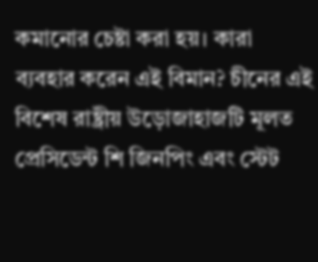কমানোর চেষ্টা করা হয়। কারা ব্যবহার করেন এই বিমান? চীনের এই বিশেষ রাষ্ট্রীয় উড়োজাহাজটি মূলত প্রেসিডেন্ট শি জিনপিং এবং স্টেট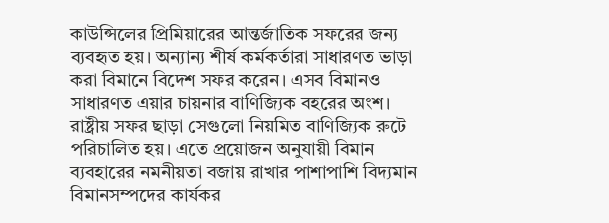কাউন্সিলের প্রিমিয়ারের আন্তর্জাতিক সফরের জন্য ব্যবহৃত হয়। অন্যান্য শীর্ষ কর্মকর্তারা সাধারণত ভাড়া করা বিমানে বিদেশ সফর করেন। এসব বিমানও সাধারণত এয়ার চায়নার বাণিজ্যিক বহরের অংশ। রাষ্ট্রীয় সফর ছাড়া সেগুলো নিয়মিত বাণিজ্যিক রুটে পরিচালিত হয়। এতে প্রয়োজন অনুযায়ী বিমান ব্যবহারের নমনীয়তা বজায় রাখার পাশাপাশি বিদ্যমান বিমানসম্পদের কার্যকর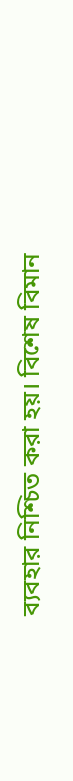ব্যবহার নিশ্চিত করা হয়। বিশেষ বিমান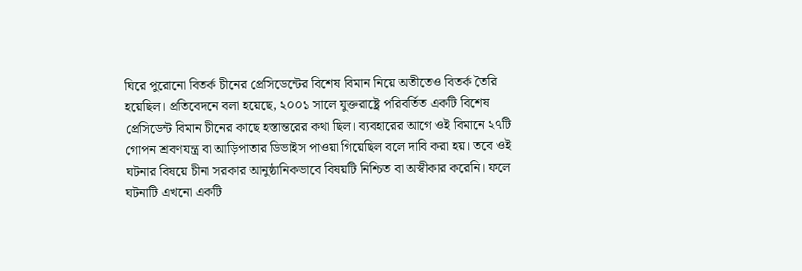ঘিরে পুরোনো বিতর্ক চীনের প্রেসিডেন্টের বিশেষ বিমান নিয়ে অতীতেও বিতর্ক তৈরি হয়েছিল। প্রতিবেদনে বলা হয়েছে, ২০০১ সালে যুক্তরাষ্ট্রে পরিবর্তিত একটি বিশেষ প্রেসিডেন্ট বিমান চীনের কাছে হস্তান্তরের কথা ছিল। ব্যবহারের আগে ওই বিমানে ২৭টি গোপন শ্রবণযন্ত্র বা আড়িপাতার ডিভাইস পাওয়া গিয়েছিল বলে দাবি করা হয়। তবে ওই ঘটনার বিষয়ে চীনা সরকার আনুষ্ঠানিকভাবে বিষয়টি নিশ্চিত বা অস্বীকার করেনি। ফলে ঘটনাটি এখনো একটি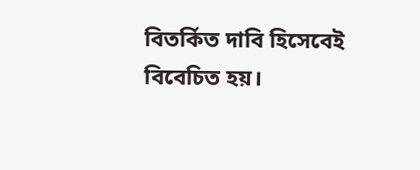বিতর্কিত দাবি হিসেবেই বিবেচিত হয়।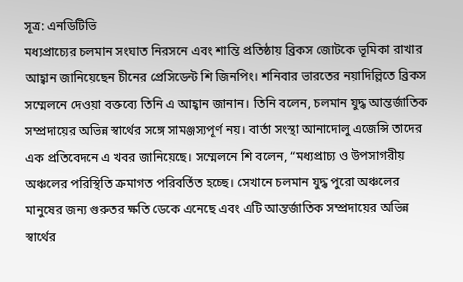সূত্র: এনডিটিভি
মধ্যপ্রাচ্যের চলমান সংঘাত নিরসনে এবং শান্তি প্রতিষ্ঠায় ব্রিকস জোটকে ভূমিকা রাখার আহ্বান জানিয়েছেন চীনের প্রেসিডেন্ট শি জিনপিং। শনিবার ভারতের নয়াদিল্লিতে ব্রিকস সম্মেলনে দেওয়া বক্তব্যে তিনি এ আহ্বান জানান। তিনি বলেন, চলমান যুদ্ধ আন্তর্জাতিক সম্প্রদায়ের অভিন্ন স্বার্থের সঙ্গে সামঞ্জস্যপূর্ণ নয়। বার্তা সংস্থা আনাদোলু এজেন্সি তাদের এক প্রতিবেদনে এ খবর জানিয়েছে। সম্মেলনে শি বলেন, “মধ্যপ্রাচ্য ও উপসাগরীয় অঞ্চলের পরিস্থিতি ক্রমাগত পরিবর্তিত হচ্ছে। সেখানে চলমান যুদ্ধ পুরো অঞ্চলের মানুষের জন্য গুরুতর ক্ষতি ডেকে এনেছে এবং এটি আন্তর্জাতিক সম্প্রদায়ের অভিন্ন স্বার্থের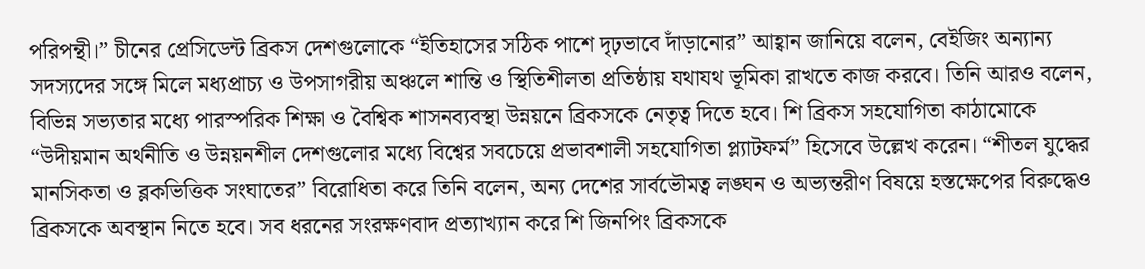পরিপন্থী।” চীনের প্রেসিডেন্ট ব্রিকস দেশগুলোকে “ইতিহাসের সঠিক পাশে দৃঢ়ভাবে দাঁড়ানোর” আহ্বান জানিয়ে বলেন, বেইজিং অন্যান্য সদস্যদের সঙ্গে মিলে মধ্যপ্রাচ্য ও উপসাগরীয় অঞ্চলে শান্তি ও স্থিতিশীলতা প্রতিষ্ঠায় যথাযথ ভূমিকা রাখতে কাজ করবে। তিনি আরও বলেন, বিভিন্ন সভ্যতার মধ্যে পারস্পরিক শিক্ষা ও বৈশ্বিক শাসনব্যবস্থা উন্নয়নে ব্রিকসকে নেতৃত্ব দিতে হবে। শি ব্রিকস সহযোগিতা কাঠামোকে “উদীয়মান অর্থনীতি ও উন্নয়নশীল দেশগুলোর মধ্যে বিশ্বের সবচেয়ে প্রভাবশালী সহযোগিতা প্ল্যাটফর্ম” হিসেবে উল্লেখ করেন। “শীতল যুদ্ধের মানসিকতা ও ব্লকভিত্তিক সংঘাতের” বিরোধিতা করে তিনি বলেন, অন্য দেশের সার্বভৌমত্ব লঙ্ঘন ও অভ্যন্তরীণ বিষয়ে হস্তক্ষেপের বিরুদ্ধেও ব্রিকসকে অবস্থান নিতে হবে। সব ধরনের সংরক্ষণবাদ প্রত্যাখ্যান করে শি জিনপিং ব্রিকসকে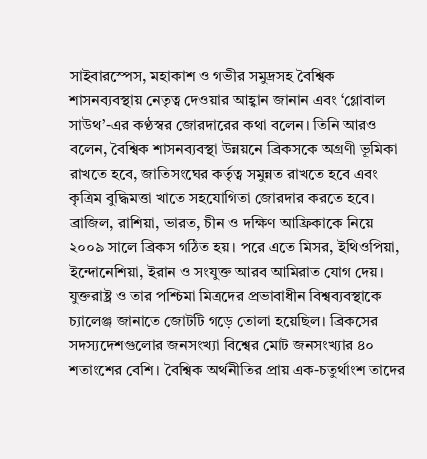সাইবারস্পেস, মহাকাশ ও গভীর সমুদ্রসহ বৈশ্বিক শাসনব্যবস্থায় নেতৃত্ব দেওয়ার আহ্বান জানান এবং ‘গ্লোবাল সাউথ’-এর কণ্ঠস্বর জোরদারের কথা বলেন। তিনি আরও বলেন, বৈশ্বিক শাসনব্যবস্থা উন্নয়নে ব্রিকসকে অগ্রণী ভূমিকা রাখতে হবে, জাতিসংঘের কর্তৃত্ব সমুন্নত রাখতে হবে এবং কৃত্রিম বুদ্ধিমত্তা খাতে সহযোগিতা জোরদার করতে হবে। ব্রাজিল, রাশিয়া, ভারত, চীন ও দক্ষিণ আফ্রিকাকে নিয়ে ২০০৯ সালে ব্রিকস গঠিত হয়। পরে এতে মিসর, ইথিওপিয়া, ইন্দোনেশিয়া, ইরান ও সংযুক্ত আরব আমিরাত যোগ দেয়। যুক্তরাষ্ট্র ও তার পশ্চিমা মিত্রদের প্রভাবাধীন বিশ্বব্যবস্থাকে চ্যালেঞ্জ জানাতে জোটটি গড়ে তোলা হয়েছিল। ব্রিকসের সদস্যদেশগুলোর জনসংখ্যা বিশ্বের মোট জনসংখ্যার ৪০ শতাংশের বেশি। বৈশ্বিক অর্থনীতির প্রায় এক-চতুর্থাংশ তাদের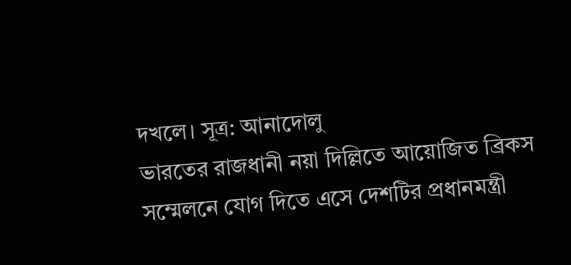দখলে। সূত্র: আনাদোলু
ভারতের রাজধানী নয়া দিল্লিতে আয়োজিত ব্রিকস সম্মেলনে যোগ দিতে এসে দেশটির প্রধানমন্ত্রী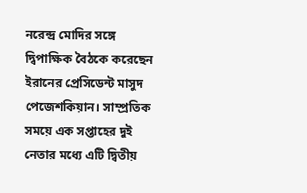নরেন্দ্র মোদির সঙ্গে দ্বিপাক্ষিক বৈঠকে করেছেন ইরানের প্রেসিডেন্ট মাসুদ পেজেশকিয়ান। সাম্প্রতিক সময়ে এক সপ্তাহের দুই নেতার মধ্যে এটি দ্বিতীয়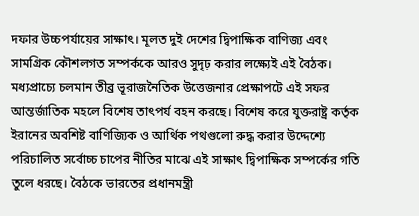দফার উচ্চপর্যায়ের সাক্ষাৎ। মূলত দুই দেশের দ্বিপাক্ষিক বাণিজ্য এবং সামগ্রিক কৌশলগত সম্পর্ককে আরও সুদৃঢ় করার লক্ষ্যেই এই বৈঠক। মধ্যপ্রাচ্যে চলমান তীব্র ভূরাজনৈতিক উত্তেজনার প্রেক্ষাপটে এই সফর আন্তর্জাতিক মহলে বিশেষ তাৎপর্য বহন করছে। বিশেষ করে যুক্তরাষ্ট্র কর্তৃক ইরানের অবশিষ্ট বাণিজ্যিক ও আর্থিক পথগুলো রুদ্ধ করার উদ্দেশ্যে পরিচালিত সর্বোচ্চ চাপের নীতির মাঝে এই সাক্ষাৎ দ্বিপাক্ষিক সম্পর্কের গতি তুলে ধরছে। বৈঠকে ভারতের প্রধানমন্ত্রী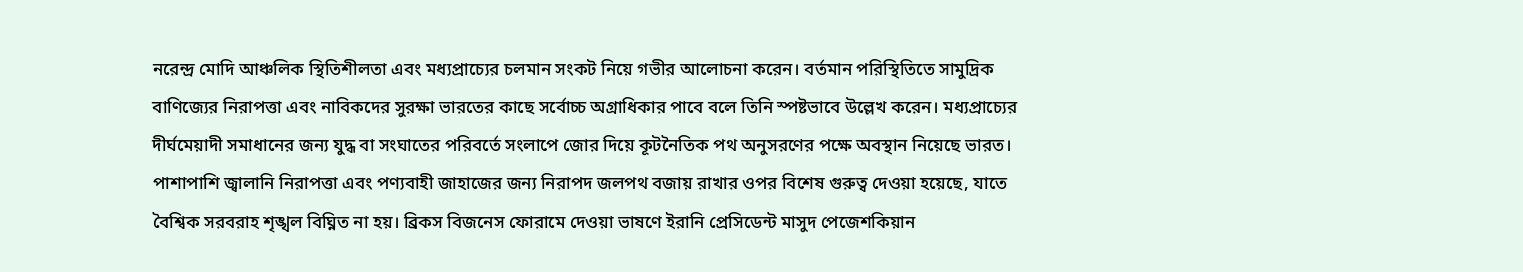নরেন্দ্র মোদি আঞ্চলিক স্থিতিশীলতা এবং মধ্যপ্রাচ্যের চলমান সংকট নিয়ে গভীর আলোচনা করেন। বর্তমান পরিস্থিতিতে সামুদ্রিক বাণিজ্যের নিরাপত্তা এবং নাবিকদের সুরক্ষা ভারতের কাছে সর্বোচ্চ অগ্রাধিকার পাবে বলে তিনি স্পষ্টভাবে উল্লেখ করেন। মধ্যপ্রাচ্যের দীর্ঘমেয়াদী সমাধানের জন্য যুদ্ধ বা সংঘাতের পরিবর্তে সংলাপে জোর দিয়ে কূটনৈতিক পথ অনুসরণের পক্ষে অবস্থান নিয়েছে ভারত। পাশাপাশি জ্বালানি নিরাপত্তা এবং পণ্যবাহী জাহাজের জন্য নিরাপদ জলপথ বজায় রাখার ওপর বিশেষ গুরুত্ব দেওয়া হয়েছে, যাতে বৈশ্বিক সরবরাহ শৃঙ্খল বিঘ্নিত না হয়। ব্রিকস বিজনেস ফোরামে দেওয়া ভাষণে ইরানি প্রেসিডেন্ট মাসুদ পেজেশকিয়ান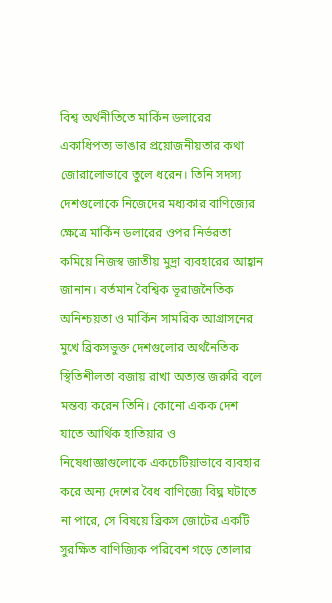বিশ্ব অর্থনীতিতে মার্কিন ডলারের একাধিপত্য ভাঙার প্রয়োজনীয়তার কথা জোরালোভাবে তুলে ধরেন। তিনি সদস্য দেশগুলোকে নিজেদের মধ্যকার বাণিজ্যের ক্ষেত্রে মার্কিন ডলারের ওপর নির্ভরতা কমিয়ে নিজস্ব জাতীয় মুদ্রা ব্যবহারের আহ্বান জানান। বর্তমান বৈশ্বিক ভূরাজনৈতিক অনিশ্চয়তা ও মার্কিন সামরিক আগ্রাসনের মুখে ব্রিকসভুক্ত দেশগুলোর অর্থনৈতিক স্থিতিশীলতা বজায় রাখা অত্যন্ত জরুরি বলে মন্তব্য করেন তিনি। কোনো একক দেশ যাতে আর্থিক হাতিয়ার ও নিষেধাজ্ঞাগুলোকে একচেটিয়াভাবে ব্যবহার করে অন্য দেশের বৈধ বাণিজ্যে বিঘ্ন ঘটাতে না পারে, সে বিষয়ে ব্রিকস জোটের একটি সুরক্ষিত বাণিজ্যিক পরিবেশ গড়ে তোলার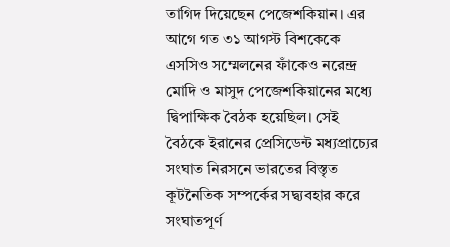তাগিদ দিয়েছেন পেজেশকিয়ান। এর আগে গত ৩১ আগস্ট বিশকেকে এসসিও সম্মেলনের ফাঁকেও নরেন্দ্র মোদি ও মাসুদ পেজেশকিয়ানের মধ্যে দ্বিপাক্ষিক বৈঠক হয়েছিল। সেই বৈঠকে ইরানের প্রেসিডেন্ট মধ্যপ্রাচ্যের সংঘাত নিরসনে ভারতের বিস্তৃত কূটনৈতিক সম্পর্কের সদ্ব্যবহার করে সংঘাতপূর্ণ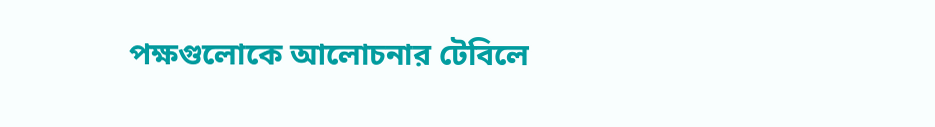পক্ষগুলোকে আলোচনার টেবিলে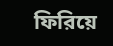ফিরিয়ে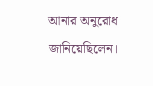আনার অনুরোধ জানিয়েছিলেন।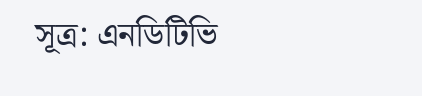সূত্র: এনডিটিভি